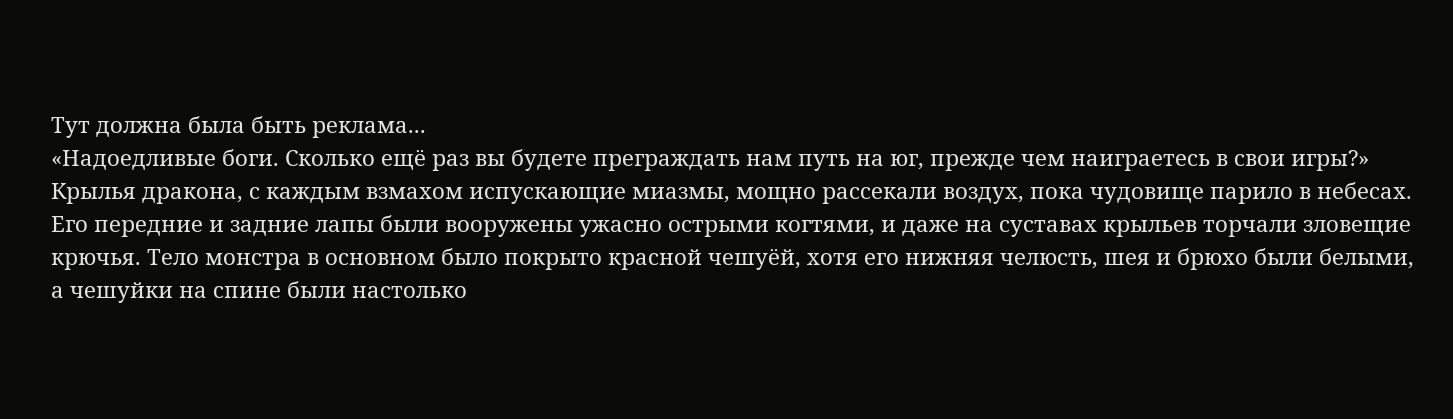Тут должна была быть реклама...
«Надоедливые боги. Сколько ещё раз вы будете преграждать нам путь на юг, прежде чем наиграетесь в свои игры?»
Крылья дракона, с каждым взмахом испускающие миазмы, мощно рассекали воздух, пока чудовище парило в небесах. Его передние и задние лапы были вооружены ужасно острыми когтями, и даже на суставах крыльев торчали зловещие крючья. Тело монстра в основном было покрыто красной чешуёй, хотя его нижняя челюсть, шея и брюхо были белыми, а чешуйки на спине были настолько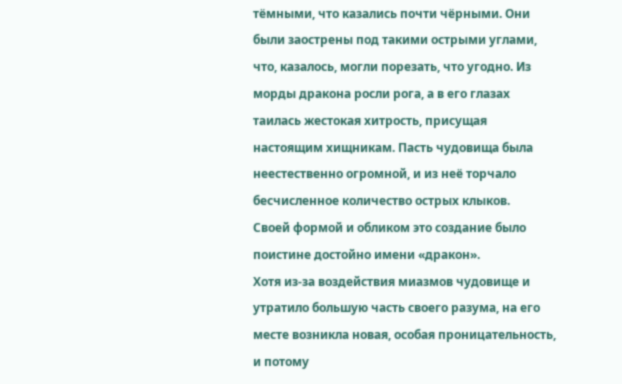тёмными, что казались почти чёрными. Они были заострены под такими острыми углами, что, казалось, могли порезать, что угодно. Из морды дракона росли рога, а в его глазах таилась жестокая хитрость, присущая настоящим хищникам. Пасть чудовища была неестественно огромной, и из неё торчало бесчисленное количество острых клыков.
Своей формой и обликом это создание было поистине достойно имени «дракон».
Хотя из-за воздействия миазмов чудовище и утратило большую часть своего разума, на его месте возникла новая, особая проницательность, и потому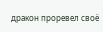дракон проревел своё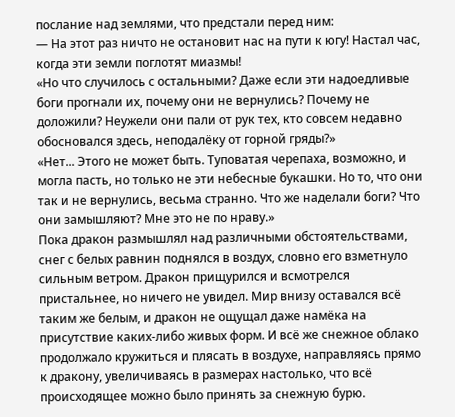послание над землями, что предстали перед ним:
— На этот раз ничто не остановит нас на пути к югу! Настал час, когда эти земли поглотят миазмы!
«Но что случилось с остальными? Даже если эти надоедливые боги прогнали их, почему они не вернулись? Почему не доложили? Неужели они пали от рук тех, кто совсем недавно обосновался здесь, неподалёку от горной гряды?»
«Нет... Этого не может быть. Туповатая черепаха, возможно, и могла пасть, но только не эти небесные букашки. Но то, что они так и не вернулись, весьма странно. Что же наделали боги? Что они замышляют? Мне это не по нраву.»
Пока дракон размышлял над различными обстоятельствами, снег с белых равнин поднялся в воздух, словно его взметнуло сильным ветром. Дракон прищурился и всмотрелся пристальнее, но ничего не увидел. Мир внизу оставался всё таким же белым, и дракон не ощущал даже намёка на присутствие каких-либо живых форм. И всё же снежное облако продолжало кружиться и плясать в воздухе, направляясь прямо к дракону, увеличиваясь в размерах настолько, что всё происходящее можно было принять за снежную бурю.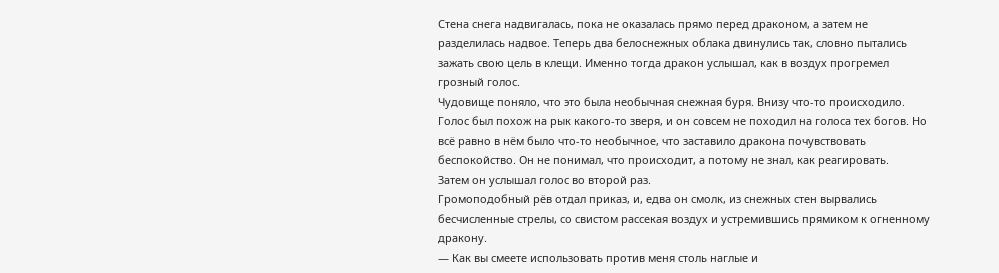Стена снега надвигалась, пока не оказалась прямо перед драконом, а затем не разделилась надвое. Теперь два белоснежных облака двинулись так, словно пытались зажать свою цель в клещи. Именно тогда дракон услышал, как в воздух прогремел грозный голос.
Чудовище поняло, что это была необычная снежная буря. Внизу что-то происходило.
Голос был похож на рык какого-то зверя, и он совсем не походил на голоса тех богов. Но всё равно в нём было что-то необычное, что заставило дракона почувствовать беспокойство. Он не понимал, что происходит, а потому не знал, как реагировать.
Затем он услышал голос во второй раз.
Громоподобный рёв отдал приказ, и, едва он смолк, из снежных стен вырвались бесчисленные стрелы, со свистом рассекая воздух и устремившись прямиком к огненному дракону.
— Как вы смеете использовать против меня столь наглые и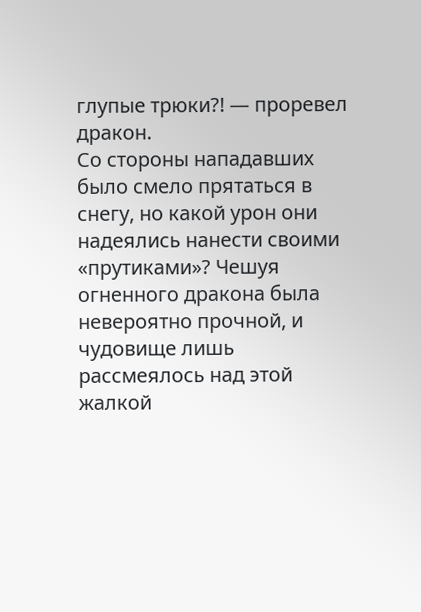глупые трюки?! — проревел дракон.
Со стороны нападавших было смело прятаться в снегу, но какой урон они надеялись нанести своими «прутиками»? Чешуя огненного дракона была невероятно прочной, и чудовище лишь рассмеялось над этой жалкой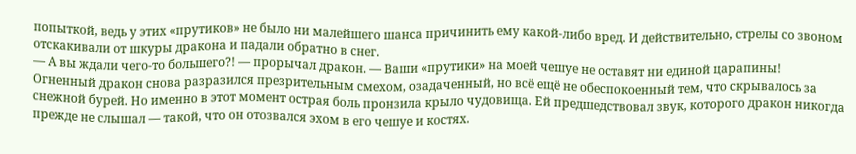попыткой, ведь у этих «прутиков» не было ни малейшего шанса причинить ему какой-либо вред. И действительно, стрелы со звоном отскакивали от шкуры дракона и падали обратно в снег.
— А вы ждали чего-то большего?! — прорычал дракон. — Ваши «прутики» на моей чешуе не оставят ни единой царапины!
Огненный дракон снова разразился презрительным смехом, озадаченный, но всё ещё не обеспокоенный тем, что скрывалось за снежной бурей. Но именно в этот момент острая боль пронзила крыло чудовища. Ей предшедствовал звук, которого дракон никогда прежде не слышал — такой, что он отозвался эхом в его чешуе и костях.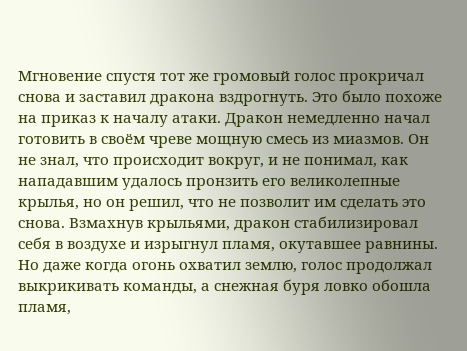Мгновение спустя тот же громовый голос прокричал снова и заставил дракона вздрогнуть. Это было похоже на приказ к началу атаки. Дракон немедленно начал готовить в своём чреве мощную смесь из миазмов. Он не знал, что происходит вокруг, и не понимал, как нападавшим удалось пронзить его великолепные крылья, но он решил, что не позволит им сделать это снова. Взмахнув крыльями, дракон стабилизировал себя в воздухе и изрыгнул пламя, окутавшее равнины.
Но даже когда огонь охватил землю, голос продолжал выкрикивать команды, а снежная буря ловко обошла пламя,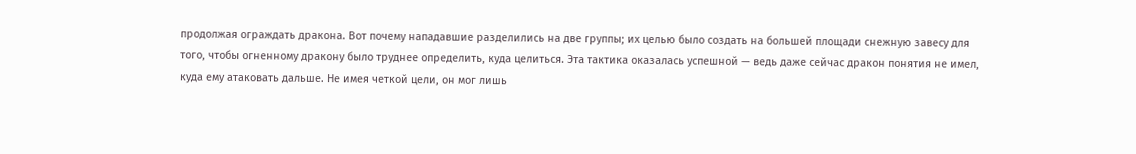продолжая ограждать дракона. Вот почему нападавшие разделились на две группы; их целью было создать на большей площади снежную завесу для того, чтобы огненному дракону было труднее определить, куда целиться. Эта тактика оказалась успешной — ведь даже сейчас дракон понятия не имел, куда ему атаковать дальше. Не имея четкой цели, он мог лишь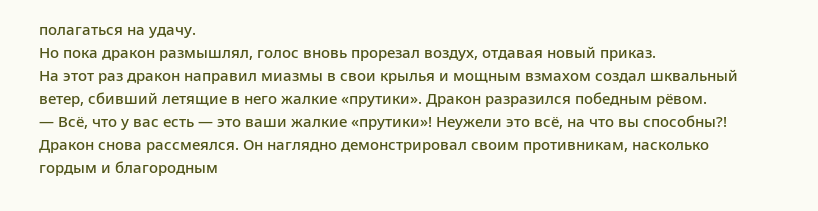полагаться на удачу.
Но пока дракон размышлял, голос вновь прорезал воздух, отдавая новый приказ.
На этот раз дракон направил миазмы в свои крылья и мощным взмахом создал шквальный ветер, сбивший летящие в него жалкие «прутики». Дракон разразился победным рёвом.
— Всё, что у вас есть — это ваши жалкие «прутики»! Неужели это всё, на что вы способны?!
Дракон снова рассмеялся. Он наглядно демонстрировал своим противникам, насколько гордым и благородным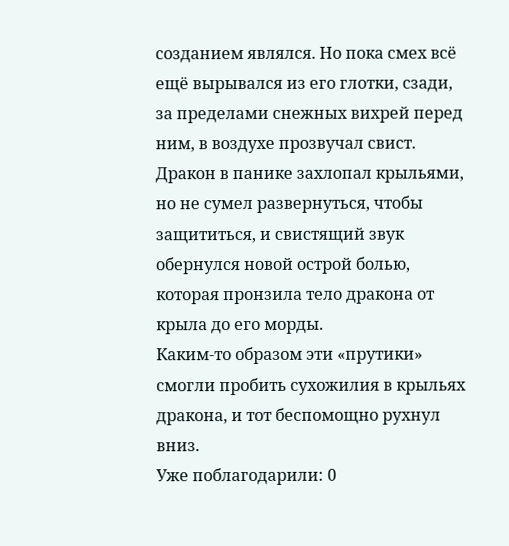созданием являлся. Но пока смех всё ещё вырывался из его глотки, сзади, за пределами снежных вихрей перед ним, в воздухе прозвучал свист. Дракон в панике захлопал крыльями, но не сумел развернуться, чтобы защититься, и свистящий звук обернулся новой острой болью, которая пронзила тело дракона от крыла до его морды.
Каким-то образом эти «прутики» смогли пробить сухожилия в крыльях дракона, и тот беспомощно рухнул вниз.
Уже поблагодарили: 0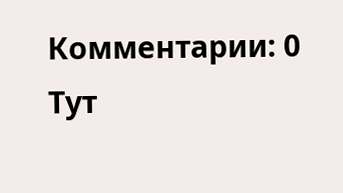Комментарии: 0
Тут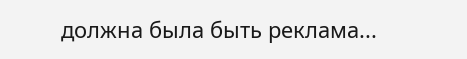должна была быть реклама...